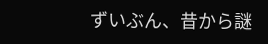ずいぶん、昔から謎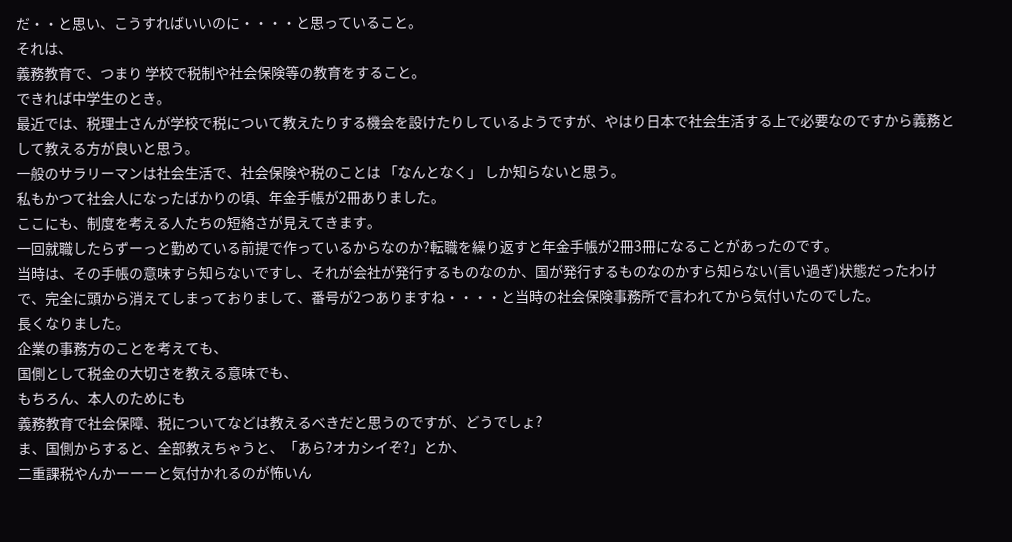だ・・と思い、こうすればいいのに・・・・と思っていること。
それは、
義務教育で、つまり 学校で税制や社会保険等の教育をすること。
できれば中学生のとき。
最近では、税理士さんが学校で税について教えたりする機会を設けたりしているようですが、やはり日本で社会生活する上で必要なのですから義務として教える方が良いと思う。
一般のサラリーマンは社会生活で、社会保険や税のことは 「なんとなく」 しか知らないと思う。
私もかつて社会人になったばかりの頃、年金手帳が2冊ありました。
ここにも、制度を考える人たちの短絡さが見えてきます。
一回就職したらずーっと勤めている前提で作っているからなのか?転職を繰り返すと年金手帳が2冊3冊になることがあったのです。
当時は、その手帳の意味すら知らないですし、それが会社が発行するものなのか、国が発行するものなのかすら知らない(言い過ぎ)状態だったわけで、完全に頭から消えてしまっておりまして、番号が2つありますね・・・・と当時の社会保険事務所で言われてから気付いたのでした。
長くなりました。
企業の事務方のことを考えても、
国側として税金の大切さを教える意味でも、
もちろん、本人のためにも
義務教育で社会保障、税についてなどは教えるべきだと思うのですが、どうでしょ?
ま、国側からすると、全部教えちゃうと、「あら?オカシイぞ?」とか、
二重課税やんかーーーと気付かれるのが怖いん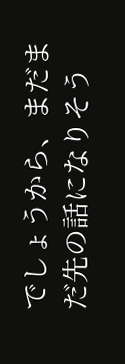でしょうから、まだまだ先の話になりそう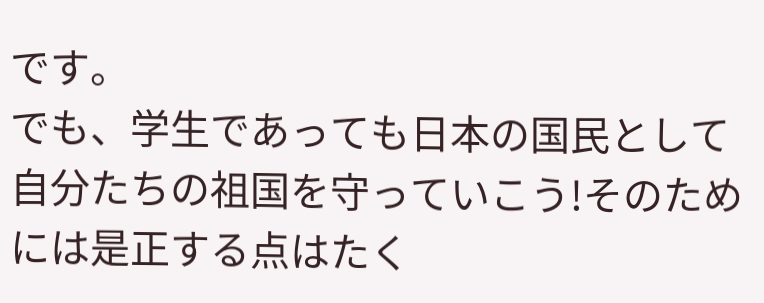です。
でも、学生であっても日本の国民として自分たちの祖国を守っていこう!そのためには是正する点はたく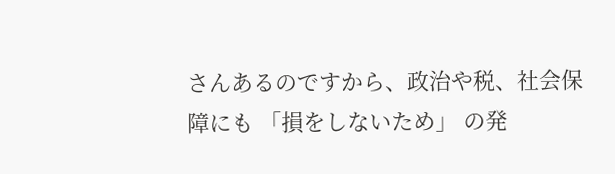さんあるのですから、政治や税、社会保障にも 「損をしないため」 の発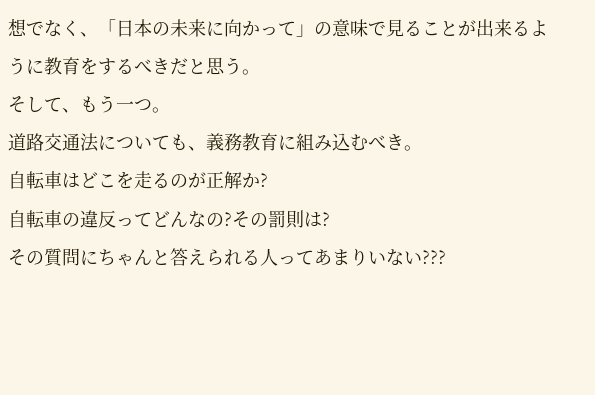想でなく、「日本の未来に向かって」の意味で見ることが出来るように教育をするべきだと思う。
そして、もう一つ。
道路交通法についても、義務教育に組み込むべき。
自転車はどこを走るのが正解か?
自転車の違反ってどんなの?その罰則は?
その質問にちゃんと答えられる人ってあまりいない???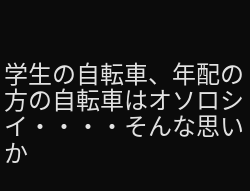学生の自転車、年配の方の自転車はオソロシイ・・・・そんな思いか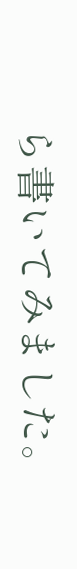ら書いてみました。